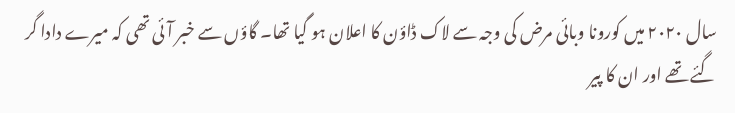سال ۲۰۲۰ میں کورونا وبائی مرض کی وجہ سے لاک ڈاؤن کا اعلان ہو گیا تھا۔ گاؤں سے خبر آئی تھی کہ میرے دادا گر گئے تھے اور ان کا پیر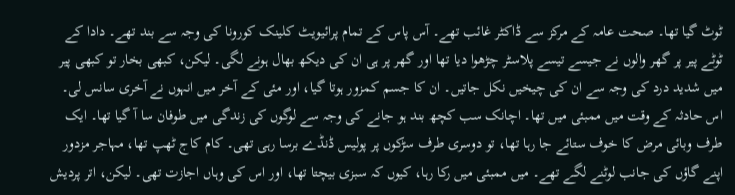ٹوٹ گیا تھا۔ صحت عامہ کے مرکز سے ڈاکٹر غائب تھے۔ آس پاس کے تمام پرائیویٹ کلینک کورونا کی وجہ سے بند تھے۔ دادا کے ٹوٹے پیر پر گھر والوں نے جیسے تیسے پلاسٹر چڑھوا دیا تھا اور گھر پر ہی ان کی دیکھ بھال ہونے لگی۔ لیکن، کبھی بخار تو کبھی پیر میں شدید درد کی وجہ سے ان کی چیخیں نکل جاتیں۔ ان کا جسم کمزور ہوتا گیا، اور مئی کے آخر میں انہوں نے آخری سانس لی۔
اس حادثہ کے وقت میں ممبئی میں تھا۔ اچانک سب کچھ بند ہو جانے کی وجہ سے لوگوں کی زندگی میں طوفان سا آ گیا تھا۔ ایک طرف وبائی مرض کا خوف ستائے جا رہا تھا، تو دوسری طرف سڑکوں پر پولیس ڈنڈے برسا رہی تھی۔ کام کاج ٹھپ تھا، مہاجر مزدور اپنے گاؤں کی جانب لوٹنے لگے تھے۔ میں ممبئی میں رکا رہا، کیوں کہ سبزی بیچتا تھا، اور اس کی وہاں اجازت تھی۔ لیکن، اتر پردیش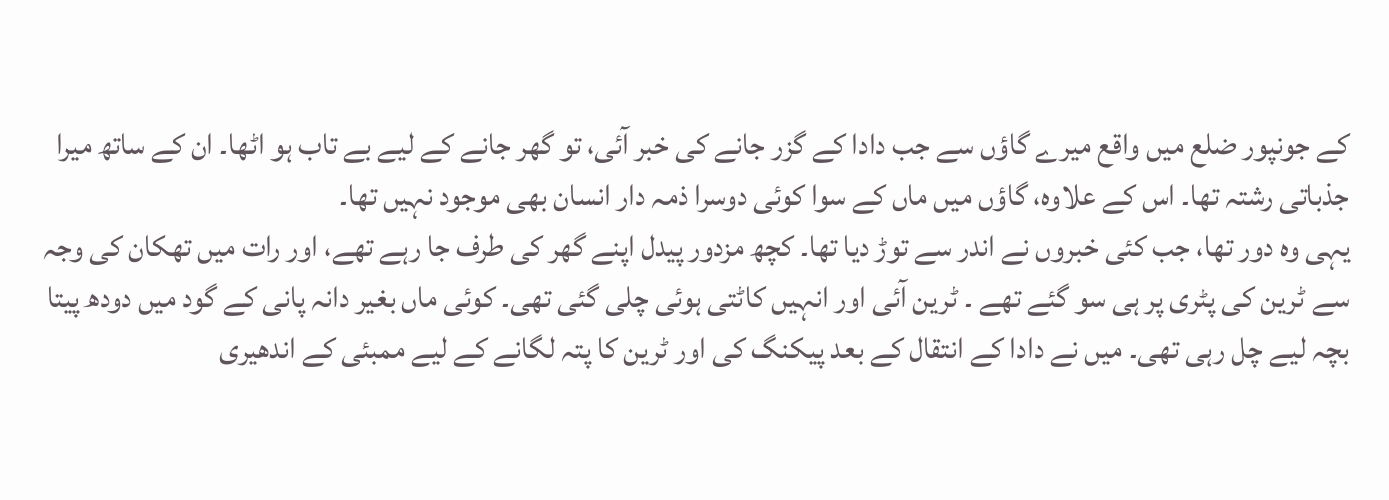کے جونپور ضلع میں واقع میرے گاؤں سے جب دادا کے گزر جانے کی خبر آئی، تو گھر جانے کے لیے بے تاب ہو اٹھا۔ ان کے ساتھ میرا جذباتی رشتہ تھا۔ اس کے علاوہ، گاؤں میں ماں کے سوا کوئی دوسرا ذمہ دار انسان بھی موجود نہیں تھا۔
یہی وہ دور تھا، جب کئی خبروں نے اندر سے توڑ دیا تھا۔ کچھ مزدور پیدل اپنے گھر کی طرف جا رہے تھے، اور رات میں تھکان کی وجہ سے ٹرین کی پٹری پر ہی سو گئے تھے ۔ ٹرین آئی اور انہیں کاٹتی ہوئی چلی گئی تھی۔ کوئی ماں بغیر دانہ پانی کے گود میں دودھ پیتا بچہ لیے چل رہی تھی۔ میں نے دادا کے انتقال کے بعد پیکنگ کی اور ٹرین کا پتہ لگانے کے لیے ممبئی کے اندھیری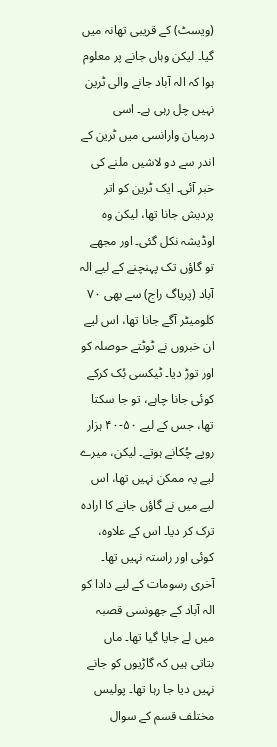(ویسٹ) کے قریبی تھانہ میں گیا۔ لیکن وہاں جانے پر معلوم ہوا کہ الہ آباد جانے والی ٹرین نہیں چل رہی ہے۔ اسی درمیان وارانسی میں ٹرین کے اندر سے دو لاشیں ملنے کی خبر آئی۔ ایک ٹرین کو اتر پردیش جانا تھا، لیکن وہ اوڈیشہ نکل گئی۔ اور مجھے تو گاؤں تک پہنچنے کے لیے الہ آباد (پریاگ راج) سے بھی ۷۰ کلومیٹر آگے جانا تھا، اس لیے ان خبروں نے ٹوٹتے حوصلہ کو اور توڑ دیا۔ ٹیکسی بُک کرکے کوئی جانا چاہے، تو جا سکتا تھا، جس کے لیے ۵۰-۴۰ ہزار روپے چُکانے ہوتے۔ لیکن، میرے لیے یہ ممکن نہیں تھا، اس لیے میں نے گاؤں جانے کا ارادہ ترک کر دیا۔ اس کے علاوہ، کوئی اور راستہ نہیں تھا۔
آخری رسومات کے لیے دادا کو الہ آباد کے جھونسی قصبہ میں لے جایا گیا تھا۔ ماں بتاتی ہیں کہ گاڑیوں کو جانے نہیں دیا جا رہا تھا۔ پولیس مختلف قسم کے سوال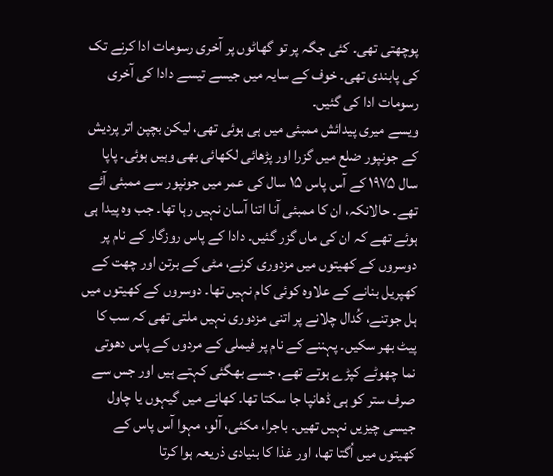پوچھتی تھی۔ کئی جگہ پر تو گھاٹوں پر آخری رسومات ادا کرنے تک کی پابندی تھی۔ خوف کے سایہ میں جیسے تیسے دادا کی آخری رسومات ادا کی گئیں۔
ویسے میری پیدائش ممبئی میں ہی ہوئی تھی، لیکن بچپن اتر پردیش کے جونپور ضلع میں گزرا اور پڑھائی لکھائی بھی وہیں ہوئی۔ پاپا سال ۱۹۷۵ کے آس پاس ۱۵ سال کی عمر میں جونپور سے ممبئی آئے تھے۔ حالانکہ، ان کا ممبئی آنا اتنا آسان نہیں رہا تھا۔ جب وہ پیدا ہی ہوئے تھے کہ ان کی ماں گزر گئیں۔ دادا کے پاس روزگار کے نام پر دوسروں کے کھیتوں میں مزدوری کرنے، مٹی کے برتن اور چھت کے کھپریل بنانے کے علاوہ کوئی کام نہیں تھا۔ دوسروں کے کھیتوں میں ہل جوتنے، کُدال چلانے پر اتنی مزدوری نہیں ملتی تھی کہ سب کا پیٹ بھر سکیں۔ پہننے کے نام پر فیملی کے مردوں کے پاس دھوتی نما چھوٹے کپڑے ہوتے تھے، جسے بھگئی کہتے ہیں اور جس سے صرف ستر کو ہی ڈھانپا جا سکتا تھا۔ کھانے میں گیہوں یا چاول جیسی چیزیں نہیں تھیں۔ باجرا، مکئی، آلو، مہوا آس پاس کے کھیتوں میں اُگتا تھا، اور غذا کا بنیادی ذریعہ ہوا کرتا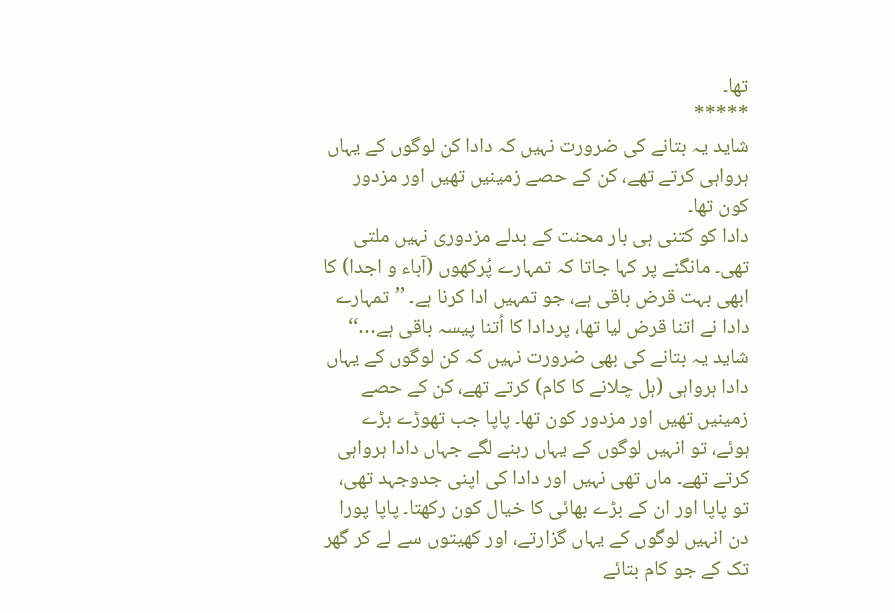تھا۔
*****
شاید یہ بتانے کی ضرورت نہیں کہ دادا کن لوگوں کے یہاں ہرواہی کرتے تھے، کن کے حصے زمینیں تھیں اور مزدور کون تھا۔
دادا کو کتنی ہی بار محنت کے بدلے مزدوری نہیں ملتی تھی۔ مانگنے پر کہا جاتا کہ تمہارے پُرکھوں (آباء و اجدا) کا ابھی بہت قرض باقی ہے، جو تمہیں ادا کرنا ہے۔ ’’تمہارے دادا نے اتنا قرض لیا تھا، پردادا کا اُتنا پیسہ باقی ہے…‘‘ شاید یہ بتانے کی بھی ضرورت نہیں کہ کن لوگوں کے یہاں دادا ہرواہی (ہل چلانے کا کام) کرتے تھے، کن کے حصے زمینیں تھیں اور مزدور کون تھا۔ پاپا جب تھوڑے بڑے ہوئے، تو انہیں لوگوں کے یہاں رہنے لگے جہاں دادا ہرواہی کرتے تھے۔ ماں تھی نہیں اور دادا کی اپنی جدوجہد تھی، تو پاپا اور ان کے بڑے بھائی کا خیال کون رکھتا۔ پاپا پورا دن انہیں لوگوں کے یہاں گزارتے، اور کھیتوں سے لے کر گھر تک کے جو کام بتائے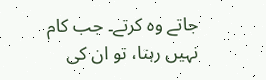جاتے وہ کرتے۔ جب کام نہیں رہتا، تو ان کی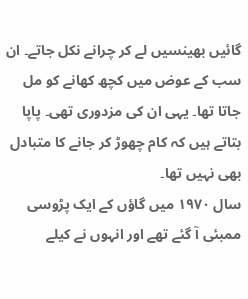گائیں بھینسیں لے کر چرانے نکل جاتے۔ ان سب کے عوض میں کچھ کھانے کو مل جاتا تھا۔ یہی ان کی مزدوری تھی۔ پاپا بتاتے ہیں کہ کام چھوڑ کر جانے کا متبادل بھی نہیں تھا۔
سال ۱۹۷۰ میں گاؤں کے ایک پڑوسی ممبئی آ گئے تھے اور انہوں نے کیلے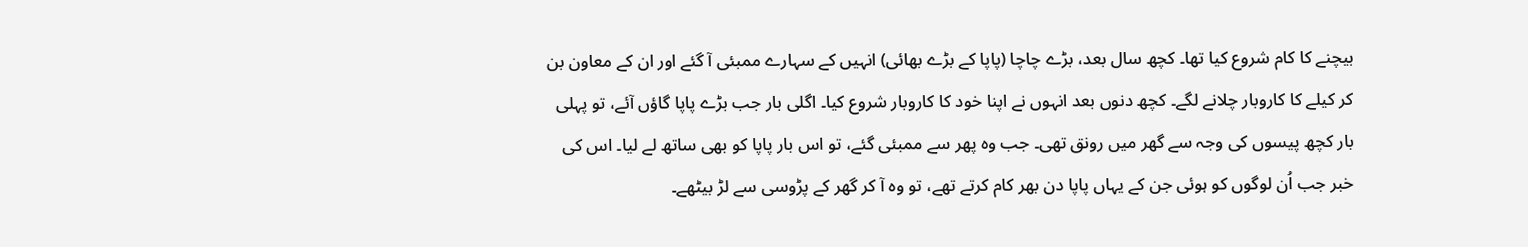بیچنے کا کام شروع کیا تھا۔ کچھ سال بعد، بڑے چاچا (پاپا کے بڑے بھائی) انہیں کے سہارے ممبئی آ گئے اور ان کے معاون بن کر کیلے کا کاروبار چلانے لگے۔ کچھ دنوں بعد انہوں نے اپنا خود کا کاروبار شروع کیا۔ اگلی بار جب بڑے پاپا گاؤں آئے، تو پہلی بار کچھ پیسوں کی وجہ سے گھر میں رونق تھی۔ جب وہ پھر سے ممبئی گئے، تو اس بار پاپا کو بھی ساتھ لے لیا۔ اس کی خبر جب اُن لوگوں کو ہوئی جن کے یہاں پاپا دن بھر کام کرتے تھے، تو وہ آ کر گھر کے پڑوسی سے لڑ بیٹھے۔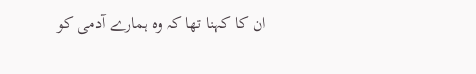ان کا کہنا تھا کہ وہ ہمارے آدمی کو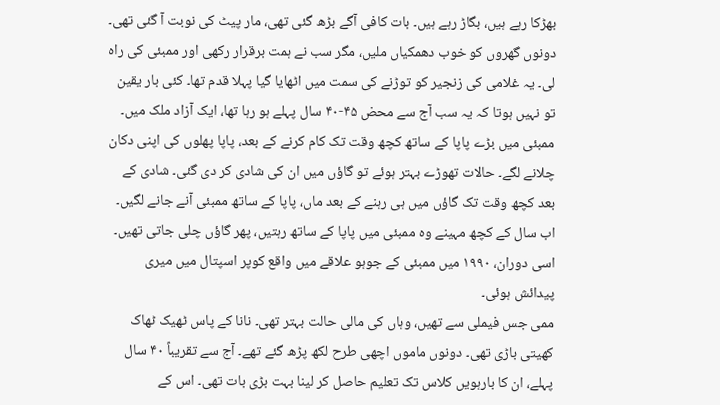بھڑکا رہے ہیں، بگاڑ رہے ہیں۔ بات کافی آگے بڑھ گئی تھی، مار پیٹ کی نوبت آ گئی تھی۔ دونوں گھروں کو خوب دھمکیاں ملیں، مگر سب نے ہمت برقرار رکھی اور ممبئی کی راہ لی۔ یہ غلامی کی زنجیر کو توڑنے کی سمت میں اٹھایا گیا پہلا قدم تھا۔ کئی بار یقین تو نہیں ہوتا کہ یہ سب آج سے محض ۴۵-۴۰ سال پہلے ہو رہا تھا، ایک آزاد ملک میں۔
ممبئی میں بڑے پاپا کے ساتھ کچھ وقت تک کام کرنے کے بعد، پاپا پھلوں کی اپنی دکان چلانے لگے۔ حالات تھوڑے بہتر ہوئے تو گاؤں میں ان کی شادی کر دی گئی۔ شادی کے بعد کچھ وقت تک گاؤں میں ہی رہنے کے بعد ماں، پاپا کے ساتھ ممبئی آنے جانے لگیں۔ اب سال کے کچھ مہینے وہ ممبئی میں پاپا کے ساتھ رہتیں، پھر گاؤں چلی جاتی تھیں۔ اسی دوران، ۱۹۹۰ میں ممبئی کے جوہو علاقے میں واقع کوپر اسپتال میں میری پیدائش ہوئی۔
ممی جس فیملی سے تھیں، وہاں کی مالی حالت بہتر تھی۔ نانا کے پاس ٹھیک ٹھاک کھیتی باڑی تھی۔ دونوں ماموں اچھی طرح لکھ پڑھ گئے تھے۔ آج سے تقریباً ۴۰ سال پہلے، ان کا بارہویں کلاس تک تعلیم حاصل کر لینا بہت بڑی بات تھی۔ اس کے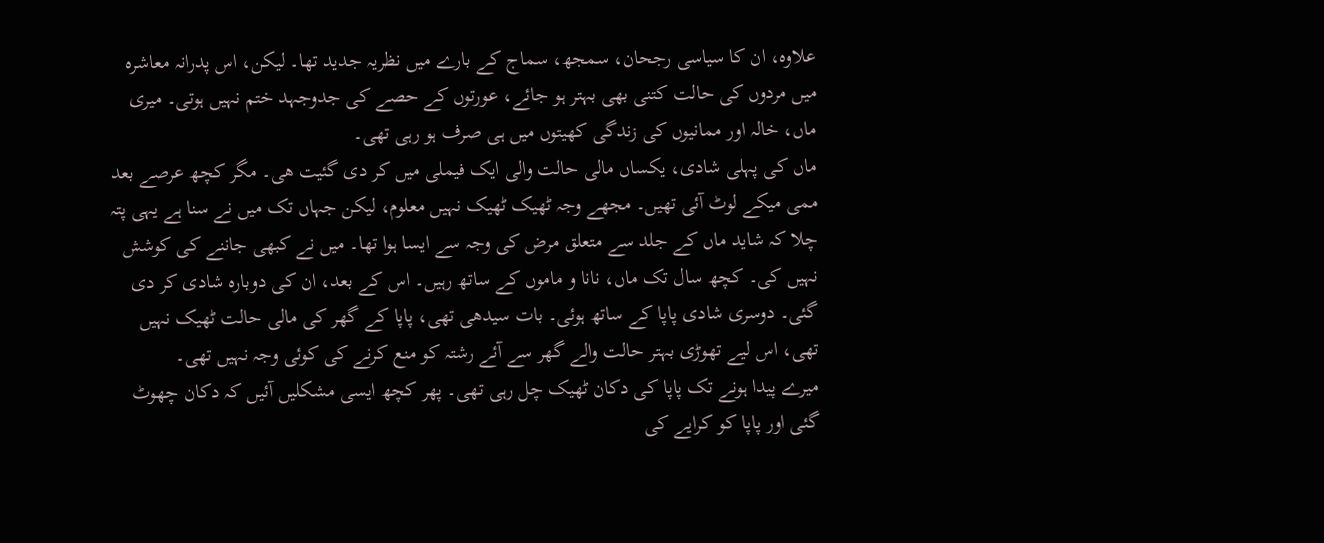علاوہ، ان کا سیاسی رجحان، سمجھ، سماج کے بارے میں نظریہ جدید تھا۔ لیکن، اس پدرانہ معاشرہ میں مردوں کی حالت کتنی بھی بہتر ہو جائے، عورتوں کے حصے کی جدوجہد ختم نہیں ہوتی۔ میری ماں، خالہ اور ممانیوں کی زندگی کھیتوں میں ہی صرف ہو رہی تھی۔
ماں کی پہلی شادی، یکساں مالی حالت والی ایک فیملی میں کر دی گئیت ھی۔ مگر کچھ عرصے بعد ممی میکے لوٹ آئی تھیں۔ مجھے وجہ ٹھیک ٹھیک نہیں معلوم، لیکن جہاں تک میں نے سنا ہے یہی پتہ چلا کہ شاید ماں کے جلد سے متعلق مرض کی وجہ سے ایسا ہوا تھا۔ میں نے کبھی جاننے کی کوشش نہیں کی۔ کچھ سال تک ماں، نانا و ماموں کے ساتھ رہیں۔ اس کے بعد، ان کی دوبارہ شادی کر دی گئی۔ دوسری شادی پاپا کے ساتھ ہوئی۔ بات سیدھی تھی، پاپا کے گھر کی مالی حالت ٹھیک نہیں تھی، اس لیے تھوڑی بہتر حالت والے گھر سے آئے رشتہ کو منع کرنے کی کوئی وجہ نہیں تھی۔
میرے پیدا ہونے تک پاپا کی دکان ٹھیک چل رہی تھی۔ پھر کچھ ایسی مشکلیں آئیں کہ دکان چھوٹ گئی اور پاپا کو کرایے کی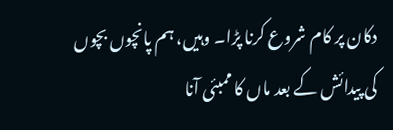دکان پر کام شروع کرنا پڑا۔ وہیں، ہم پانچوں بچوں کی پیدائش کے بعد ماں کا ممبئی آنا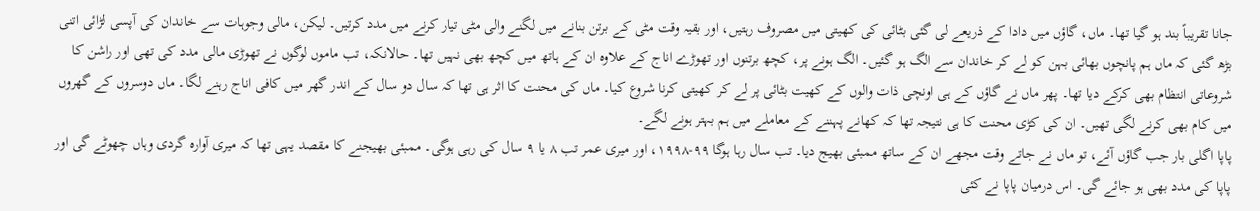جانا تقریباً بند ہو گیا تھا۔ ماں، گاؤں میں دادا کے ذریعے لی گئی بٹائی کی کھیتی میں مصروف رہتیں، اور بقیہ وقت مٹی کے برتن بنانے میں لگنے والی مٹی تیار کرنے میں مدد کرتیں۔ لیکن، مالی وجوہات سے خاندان کی آپسی لڑائی اتنی بڑھ گئی کہ ماں ہم پانچوں بھائی بہن کو لے کر خاندان سے الگ ہو گئیں۔ الگ ہونے پر، کچھ برتنوں اور تھوڑے اناج کے علاوہ ان کے ہاتھ میں کچھ بھی نہیں تھا۔ حالانکہ، تب ماموں لوگوں نے تھوڑی مالی مدد کی تھی اور راشن کا شروعاتی انتظام بھی کرکے دیا تھا۔ پھر ماں نے گاؤں کے ہی اونچی ذات والوں کے کھیت بٹائی پر لے کر کھیتی کرنا شروع کیا۔ ماں کی محنت کا اثر ہی تھا کہ سال دو سال کے اندر گھر میں کافی اناج رہنے لگا۔ ماں دوسروں کے گھروں میں کام بھی کرنے لگی تھیں۔ ان کی کڑی محنت کا ہی نتیجہ تھا کہ کھانے پہننے کے معاملے میں ہم بہتر ہونے لگے۔
پاپا اگلی بار جب گاؤں آئے، تو ماں نے جاتے وقت مجھے ان کے ساتھ ممبئی بھیج دیا۔ تب سال رہا ہوگا ۹۹-۱۹۹۸، اور میری عمر تب ۸ یا ۹ سال کی رہی ہوگی۔ ممبئی بھیجنے کا مقصد یہی تھا کہ میری آوارہ گردی وہاں چھوٹے گی اور پاپا کی مدد بھی ہو جائے گی۔ اس درمیان پاپا نے کئی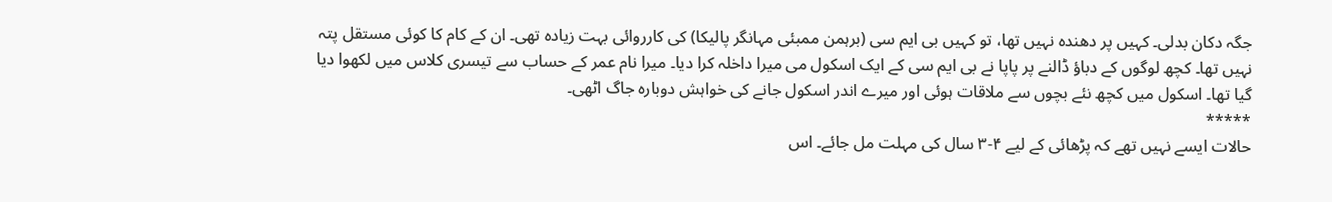جگہ دکان بدلی۔ کہیں پر دھندہ نہیں تھا، تو کہیں بی ایم سی (برہمن ممبئی مہانگر پالیکا) کی کارروائی بہت زیادہ تھی۔ ان کے کام کا کوئی مستقل پتہ نہیں تھا۔ کچھ لوگوں کے دباؤ ڈالنے پر پاپا نے بی ایم سی کے ایک اسکول می میرا داخلہ کرا دیا۔ میرا نام عمر کے حساب سے تیسری کلاس میں لکھوا دیا گیا تھا۔ اسکول میں کچھ نئے بچوں سے ملاقات ہوئی اور میرے اندر اسکول جانے کی خواہش دوبارہ جاگ اٹھی۔
*****
حالات ایسے نہیں تھے کہ پڑھائی کے لیے ۴-۳ سال کی مہلت مل جائے۔ اس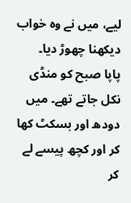لیے، میں نے وہ خواب دیکھنا چھوڑ دیا۔
پاپا صبح کو منڈی نکل جاتے تھے۔ میں دودھ اور بسکٹ کھا کر اور کچھ پیسے لے کر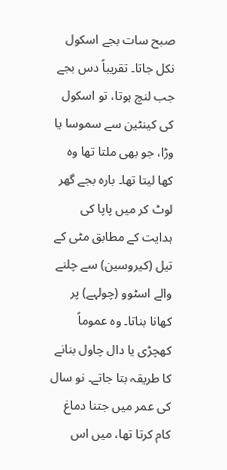صبح سات بجے اسکول نکل جاتا۔ تقریباً دس بجے جب لنچ ہوتا، تو اسکول کی کینٹین سے سموسا یا وڑا، جو بھی ملتا تھا وہ کھا لیتا تھا۔ بارہ بجے گھر لوٹ کر میں پاپا کی ہدایت کے مطابق مٹی کے تیل (کیروسین) سے چلنے والے اسٹوو (چولہے) پر کھانا بناتا۔ وہ عموماً کھچڑی یا دال چاول بنانے کا طریقہ بتا جاتے۔ نو سال کی عمر میں جتنا دماغ کام کرتا تھا، میں اس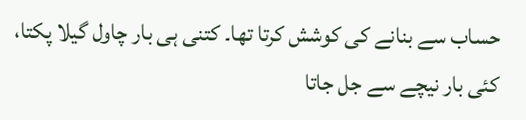حساب سے بنانے کی کوشش کرتا تھا۔ کتنی ہی بار چاول گیلا پکتا، کئی بار نیچے سے جل جاتا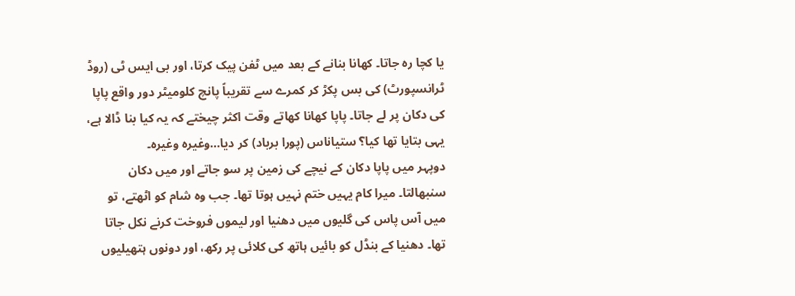یا کچا رہ جاتا۔ کھانا بنانے کے بعد میں ٹفن پیک کرتا، اور بی ایس ٹی (روڈ ٹرانسپورٹ) کی بس پکڑ کر کمرے سے تقریباً پانچ کلومیٹر دور واقع پاپا کی دکان پر لے جاتا۔ پاپا کھانا کھاتے وقت اکثر چیختے کہ یہ کیا بنا ڈالا ہے، یہی بتایا تھا کیا؟ ستیاناس (پورا برباد) کر دیا…وغیرہ وغیرہ۔
دوپہر میں پاپا دکان کے نیچے کی زمین پر سو جاتے اور میں دکان سنبھالتا۔ میرا کام یہیں ختم نہیں ہوتا تھا۔ جب وہ شام کو اٹھتے، تو میں آس پاس کی گلیوں میں دھنیا اور لیموں فروخت کرنے نکل جاتا تھا۔ دھنیا کے بنڈل کو بائیں ہاتھ کی کلائی پر رکھ، اور دونوں ہتھیلیوں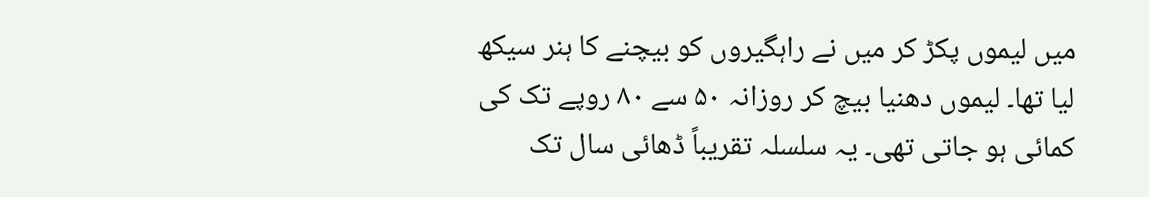میں لیموں پکڑ کر میں نے راہگیروں کو بیچنے کا ہنر سیکھ لیا تھا۔ لیموں دھنیا بیچ کر روزانہ ۵۰ سے ۸۰ روپے تک کی کمائی ہو جاتی تھی۔ یہ سلسلہ تقریباً ڈھائی سال تک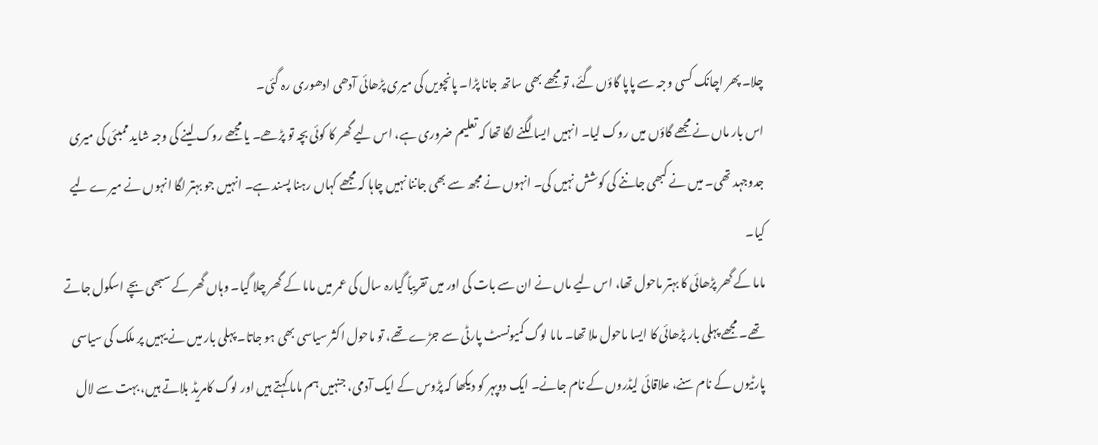چلا۔ پھر اچانک کسی وجہ سے پاپا گاؤں گئے، تو مجھے بھی ساتھ جانا پڑا۔ پانچویں کی میری پڑھائی آدھی ادھوری رہ گئی۔
اس بار ماں نے مجھے گاؤں میں روک لیا۔ انہیں ایسا لگنے لگا تھا کہ تعلیم ضروری ہے، اس لیے گھر کا کوئی بچہ تو پڑھے۔ یا مجھے روک لینے کی وجہ شاید ممبئی کی میری جدوجہد تھی۔ میں نے کبھی جاننے کی کوشش نہیں کی۔ انہوں نے مجھ سے بھی جاننا نہیں چاہا کہ مجھے کہاں رہنا پسند ہے۔ انہیں جو بہتر لگا انہوں نے میرے لیے کیا۔
ماما کے گھر پڑھائی کا بہتر ماحول تھا، اس لیے ماں نے ان سے بات کی اور میں تقریباً گیارہ سال کی عمر میں ماما کے گھر چلا گیا۔ وہاں گھر کے سبھی بچے اسکول جاتے تھے۔ مجھے پہلی بار پڑھائی کا ایسا ماحول ملا تھا۔ ماما لوگ کمیونسٹ پارٹی سے جڑے تھے، تو ماحول اکثر سیاسی بھی ہو جاتا۔ پہلی بار میں نے یہیں پر ملک کی سیاسی پارٹیوں کے نام سنے، علاقائی لیڈروں کے نام جانے۔ ایک دوپہر کو دیکھا کہ پڑوس کے ایک آدمی، جنہیں ہم ماما کہتے ہیں اور لوگ کامریڈ بلاتے ہیں، بہت سے لال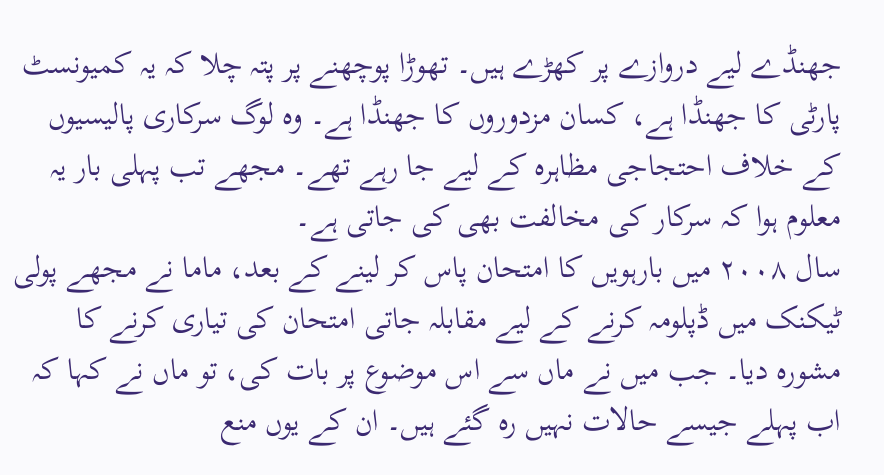جھنڈے لیے دروازے پر کھڑے ہیں۔ تھوڑا پوچھنے پر پتہ چلا کہ یہ کمیونسٹ پارٹی کا جھنڈا ہے، کسان مزدوروں کا جھنڈا ہے۔ وہ لوگ سرکاری پالیسیوں کے خلاف احتجاجی مظاہرہ کے لیے جا رہے تھے۔ مجھے تب پہلی بار یہ معلوم ہوا کہ سرکار کی مخالفت بھی کی جاتی ہے۔
سال ۲۰۰۸ میں بارہویں کا امتحان پاس کر لینے کے بعد، ماما نے مجھے پولی ٹیکنک میں ڈپلومہ کرنے کے لیے مقابلہ جاتی امتحان کی تیاری کرنے کا مشورہ دیا۔ جب میں نے ماں سے اس موضوع پر بات کی، تو ماں نے کہا کہ اب پہلے جیسے حالات نہیں رہ گئے ہیں۔ ان کے یوں منع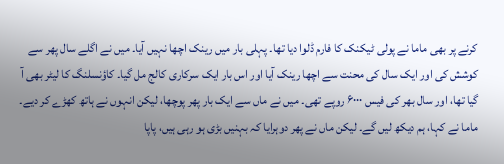کرنے پر بھی ماما نے پولی ٹیکنک کا فارم ڈلوا دیا تھا۔ پہلی بار میں رینک اچھا نہیں آیا۔ میں نے اگلے سال پھر سے کوشش کی اور ایک سال کی محنت سے اچھا رینک آیا اور اس بار ایک سرکاری کالج مل گیا۔ کاؤنسلنگ کا لیٹر بھی آ گیا تھا، اور سال بھر کی فیس ۶۰۰۰ روپے تھی۔ میں نے ماں سے ایک بار پھر پوچھا، لیکن انہوں نے ہاتھ کھڑے کر دیے۔ ماما نے کہا، ہم دیکھ لیں گے۔ لیکن ماں نے پھر دوہرایا کہ بہنیں بڑی ہو رہی ہیں، پاپا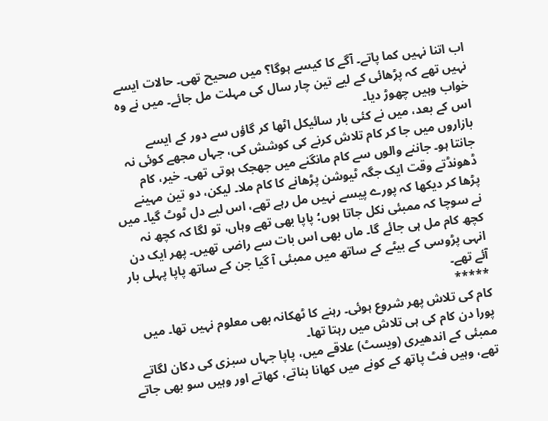اب اتنا نہیں کما پاتے۔ آگے کا کیسے ہوگا؟ میں صحیح تھی۔ حالات ایسے نہیں تھے کہ پڑھائی کے لیے تین چار سال کی مہلت مل جائے۔ میں نے وہ خواب وہیں چھوڑ دیا۔
اس کے بعد، میں نے کئی بار سائیکل اٹھا کر گاؤں سے دور کے ایسے بازاروں میں جا کر کام تلاش کرنے کی کوشش کی، جہاں مجھے کوئی نہ جانتا ہو۔ جاننے والوں سے کام مانگنے میں جھجک ہوتی تھی۔ خیر، کام ڈھونڈتے وقت ایک جگہ ٹیوشن پڑھانے کا کام ملا۔ لیکن، دو تین مہینے پڑھا کر دیکھا کہ پورے پیسے نہیں مل رہے تھے، اس لیے دل ٹوٹ گیا۔ میں نے سوچا کہ ممبئی نکل جاتا ہوں؛ پاپا بھی تھے وہاں، تو لگا کہ کچھ نہ کچھ کام مل ہی جائے گا۔ ماں بھی اس بات سے راضی تھیں۔ پھر ایک دن انہی پڑوسی کے بیٹے کے ساتھ میں ممبئی آ گیا جن کے ساتھ پاپا پہلی بار آئے تھے۔
*****
کام کی تلاش پھر شروع ہوئی۔ رہنے کا ٹھکانہ بھی معلوم نہیں تھا۔ میں پورا دن کام کی ہی تلاش میں رہتا تھا۔
ممبئی کے اندھیری (ویسٹ) علاقے میں، پاپا جہاں سبزی کی دکان لگاتے تھے، وہیں فٹ پاتھ کے کونے میں کھانا بناتے، کھاتے اور وہیں سو بھی جاتے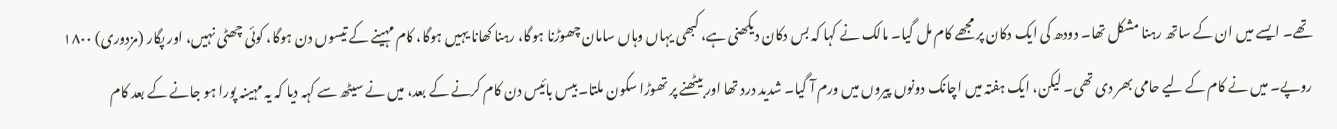تھے۔ ایسے میں ان کے ساتھ رہنا مشکل تھا۔ دودھ کی ایک دکان پر مجھے کام مل گیا۔ مالک نے کہا کہ بس دکان دیکھنی ہے، کبھی یہاں وہاں سامان چھوڑنا ہوگا، رہنا کھانا یہیں ہوگا، کام مہینے کے تیسوں دن ہوگا، کوئی چھٹی نہیں، اور پگار (مزدوری) ۱۸۰۰ روپے۔ میں نے کام کے لیے حامی بھر دی تھی۔ لیکن، ایک ہفتہ میں اچانک دونوں پیروں میں ورم آ گیا۔ شدید درد تھا اور بیٹھنے پر تھوڑا سکون ملتا۔ بیس بائیس دن کام کرنے کے بعد، میں نے سیٹھ سے کہہ دیا کہ یہ مہینہ پورا ہو جانے کے بعد کام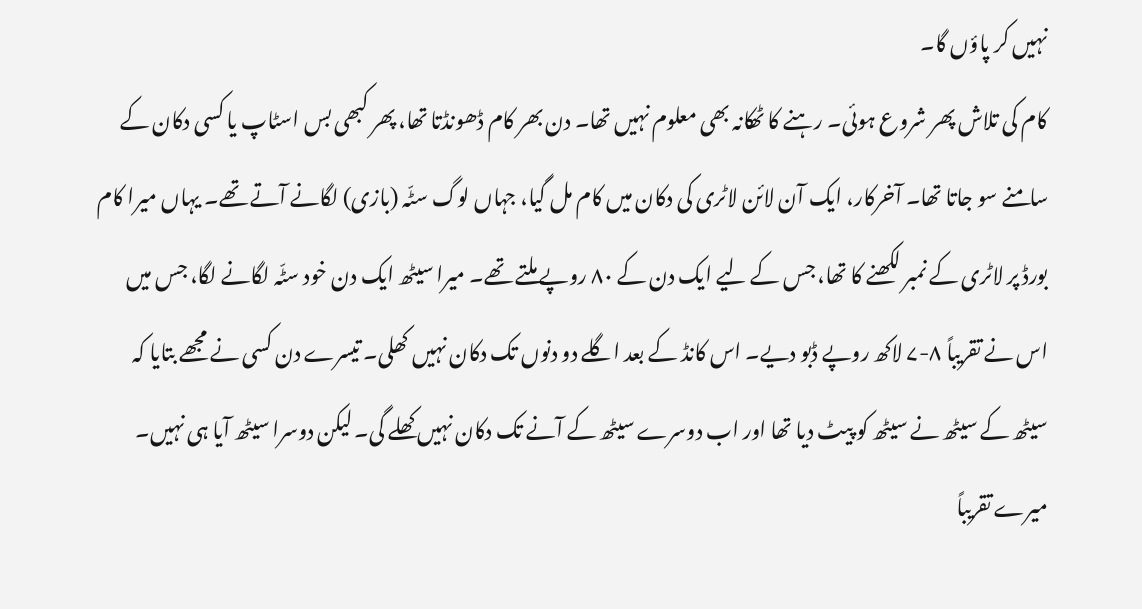نہیں کر پاؤں گا۔
کام کی تلاش پھر شروع ہوئی۔ رہنے کا ٹھکانہ بھی معلوم نہیں تھا۔ دن بھر کام ڈھونڈتا تھا، پھر کبھی بس اسٹاپ یا کسی دکان کے سامنے سو جاتا تھا۔ آخرکار، ایک آن لائن لاٹری کی دکان میں کام مل گیا، جہاں لوگ سٹّہ (بازی) لگانے آتے تھے۔ یہاں میرا کام بورڈ پر لاٹری کے نمبر لکھنے کا تھا، جس کے لیے ایک دن کے ۸۰ روپے ملتے تھے۔ میرا سیٹھ ایک دن خود سٹّہ لگانے لگا، جس میں اس نے تقریباً ۸-۷ لاکھ روپے ڈبو دیے۔ اس کانڈ کے بعد اگلے دو دنوں تک دکان نہیں کھلی۔ تیسرے دن کسی نے مجھے بتایا کہ سیٹھ کے سیٹھ نے سیٹھ کو پیٹ دیا تھا اور اب دوسرے سیٹھ کے آنے تک دکان نہیں کھلے گی۔ لیکن دوسرا سیٹھ آیا ہی نہیں۔ میرے تقریباً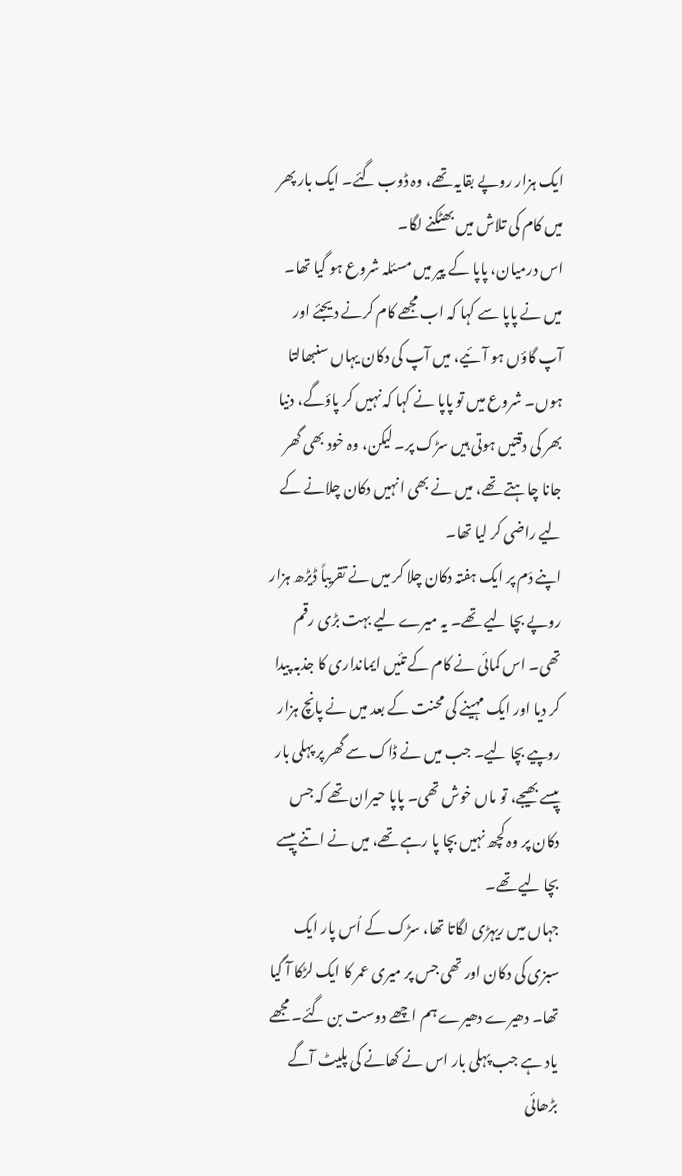ایک ہزار روپے بقایہ تھے، وہ ڈوب گئے۔ ایک بار پھر میں کام کی تلاش میں بھٹکنے لگا۔
اس درمیان، پاپا کے پیر میں مسئلہ شروع ہو گیا تھا۔ میں نے پاپا سے کہا کہ اب مجھے کام کرنے دیجئے اور آپ گاؤں ہو آئیے، میں آپ کی دکان یہاں سنبھالتا ہوں۔ شروع میں تو پاپا نے کہا کہ نہیں کر پاؤگے، دنیا بھر کی دقتیں ہوتی ہیں سڑک پر۔ لیکن، وہ خود بھی گھر جانا چاہتے تھے، میں نے بھی انہیں دکان چلانے کے لیے راضی کر لیا تھا۔
اپنے دَم پر ایک ہفتہ دکان چلا کر میں نے تقریباً ڈیڑھ ہزار روپے بچا لیے تھے۔ یہ میرے لیے بہت بڑی رقم تھی۔ اس کمائی نے کام کے تئیں ایمانداری کا جذبہ پیدا کر دیا اور ایک مہینے کی محنت کے بعد میں نے پانچ ہزار روپیے بچا لیے۔ جب میں نے ڈاک سے گھر پر پہلی بار پیسے بھیجے، تو ماں خوش تھی۔ پاپا حیران تھے کہ جس دکان پر وہ کچھ نہیں بچا پا رہے تھے، میں نے اتنے پیسے بچا لیے تھے۔
جہاں میں ریہڑی لگاتا تھا، سڑک کے اُس پار ایک سبزی کی دکان اور تھی جس پر میری عمر کا ایک لڑکا آ گیا تھا۔ دھیرے دھیرے ہم اچھے دوست بن گئے۔ مجھے یاد ہے جب پہلی بار اس نے کھانے کی پلیٹ آگے بڑھائی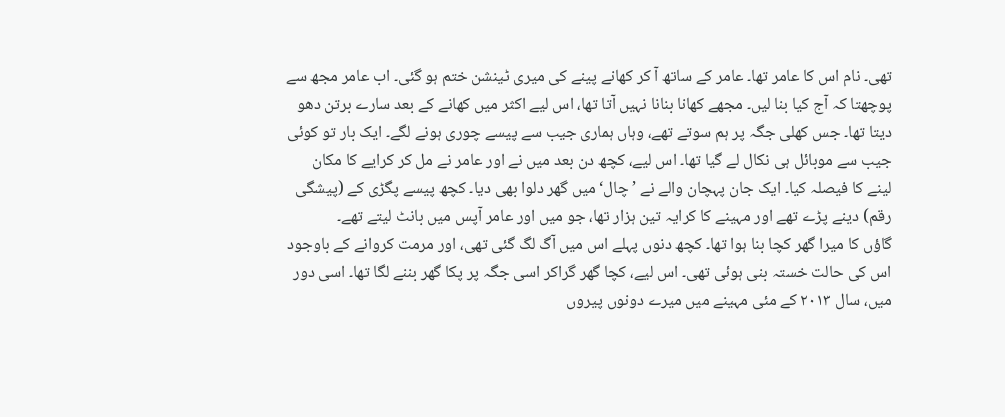تھی۔ نام اس کا عامر تھا۔ عامر کے ساتھ آ کر کھانے پینے کی میری ٹینشن ختم ہو گئی۔ اب عامر مجھ سے پوچھتا کہ آج کیا بنا لیں۔ مجھے کھانا بنانا نہیں آتا تھا، اس لیے اکثر میں کھانے کے بعد سارے برتن دھو دیتا تھا۔ جس کھلی جگہ پر ہم سوتے تھے، وہاں ہماری جیب سے پیسے چوری ہونے لگے۔ ایک بار تو کوئی جیب سے موبائل ہی نکال لے گیا تھا۔ اس لیے، کچھ دن بعد میں نے اور عامر نے مل کر کرایے کا مکان لینے کا فیصلہ کیا۔ ایک جان پہچان والے نے ’چال‘ میں گھر دلوا بھی دیا۔ کچھ پیسے پگڑی کے (پیشگی رقم) دینے پڑے تھے اور مہینے کا کرایہ تین ہزار تھا، جو میں اور عامر آپس میں بانٹ لیتے تھے۔
گاؤں کا میرا گھر کچا بنا ہوا تھا۔ کچھ دنوں پہلے اس میں آگ لگ گئی تھی، اور مرمت کروانے کے باوجود اس کی حالت خستہ بنی ہوئی تھی۔ اس لیے، کچا گھر گراکر اسی جگہ پر پکا گھر بننے لگا تھا۔ اسی دور میں، سال ۲۰۱۳ کے مئی مہینے میں میرے دونوں پیروں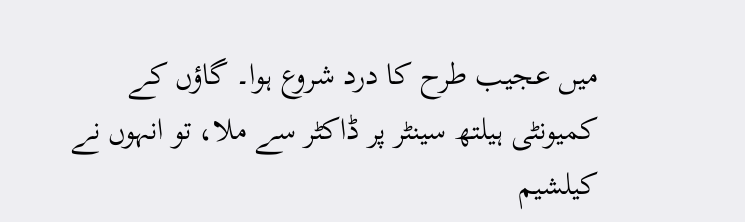میں عجیب طرح کا درد شروع ہوا۔ گاؤں کے کمیونٹی ہیلتھ سینٹر پر ڈاکٹر سے ملا، تو انہوں نے کیلشیم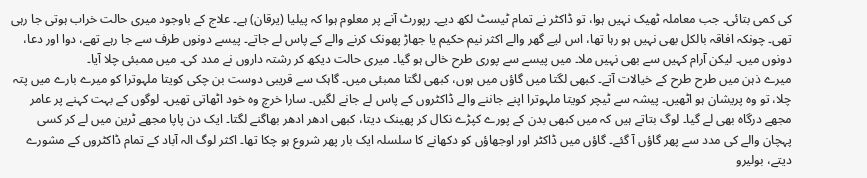کی کمی بتائی۔ جب معاملہ ٹھیک نہیں ہوا، تو ڈاکٹر نے تمام ٹیسٹ لکھ دیے۔ رپورٹ آنے پر معلوم ہوا کہ پیلیا (یرقان) ہے۔ علاج کے باوجود میری حالت خراب ہوتی جا رہی تھی۔ چونکہ افاقہ بالکل بھی نہیں ہو رہا تھا، اس لیے گھر والے اکثر نیم حکیم یا جھاڑ پھونک کرنے والے کے پاس لے جاتے۔ پیسے دونوں طرف سے جا رہے تھے، دوا اور دعا، دونوں میں۔ لیکن آرام کہیں سے بھی نہیں ملا۔ میں پیسے سے پوری طرح خالی ہو گیا۔ میری حالت دیکھ کر رشتہ داروں نے مدد کی۔ میں ممبئی چلا آیا۔
میرے ذہن میں طرح طرح کے خیالات آتے۔ کبھی لگتا میں گاؤں میں ہوں، کبھی لگتا ممبئی میں۔ گاہک سے قریبی دوست بن چکی کویتا ملہوترا کو میرے بارے میں پتہ چلا، تو وہ پریشان ہو اٹھیں۔ پیشہ سے ٹیچر کویتا ملہوترا اپنے جاننے والے ڈاکٹروں کے پاس لے جانے لگیں۔ سارا خرچ وہ خود اٹھاتی تھیں۔ لوگوں کے بہت کہنے پر عامر مجھے درگاہ بھی لے گیا۔ لوگ بتاتے ہیں کہ میں کبھی بدن کے پورے کپڑے نکال کر پھینک دیتا، کبھی ادھر ادھر بھاگنے لگتا۔ ایک دن پاپا مجھے ٹرین میں لے کر کسی پہچان والے کی مدد سے پھر گاؤں آ گئے۔ گاؤں میں ڈاکٹر اور اوجھاؤں کو دکھانے کا سلسلہ ایک بار پھر شروع ہو چکا تھا۔ اکثر لوگ الہ آباد کے تمام ڈاکٹروں کے مشورے دیتے، بولیرو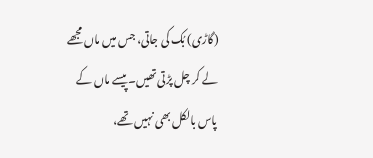(گاڑی) بُک کی جاتی، جس میں ماں مجھے لے کر چل پڑتی تھیں۔ پیسے ماں کے پاس بالکل بھی نہیں تھے،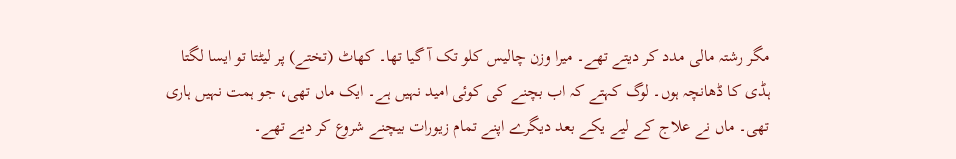مگر رشتہ مالی مدد کر دیتے تھے۔ میرا وزن چالیس کلو تک آ گیا تھا۔ کھاٹ (تختے) پر لیٹتا تو ایسا لگتا ہڈی کا ڈھانچہ ہوں۔ لوگ کہتے کہ اب بچنے کی کوئی امید نہیں ہے۔ ایک ماں تھی، جو ہمت نہیں ہاری تھی۔ ماں نے علاج کے لیے یکے بعد دیگرے اپنے تمام زیورات بیچنے شروع کر دیے تھے۔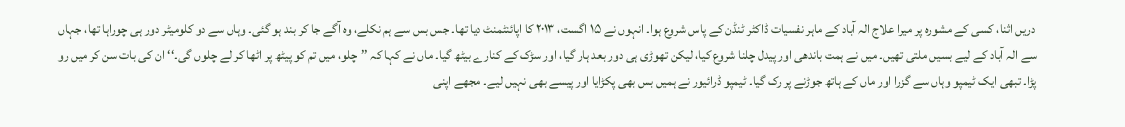دریں اثنا، کسی کے مشورہ پر میرا علاج الہ آباد کے ماہر نفسیات ڈاکٹر ٹنڈن کے پاس شروع ہوا۔ انہوں نے ۱۵ اگست، ۲۰۱۳ کا اپائنٹمنٹ دیا تھا۔ جس بس سے ہم نکلے، وہ آگے جا کر بند ہو گئی۔ وہاں سے دو کلومیٹر دور ہی چوراہا تھا، جہاں سے الہ آباد کے لیے بسیں ملتی تھیں۔ میں نے ہمت باندھی اور پیدل چلنا شروع کیا، لیکن تھوڑی ہی دور بعد ہار گیا، اور سڑک کے کنارے بیٹھ گیا۔ ماں نے کہا کہ ’’چلو، میں تم کو پیٹھ پر اٹھا کر لے چلوں گی۔‘‘ ان کی بات سن کر میں رو پڑا۔ تبھی ایک ٹیمپو وہاں سے گزرا اور ماں کے ہاتھ جوڑنے پر رک گیا۔ ٹیمپو ڈرائیور نے ہمیں بس بھی پکڑایا اور پیسے بھی نہیں لیے۔ مجھے اپنی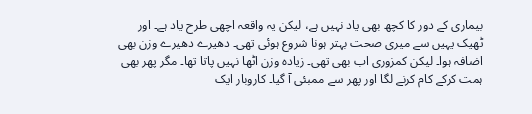بیماری کے دور کا کچھ بھی یاد نہیں ہے، لیکن یہ واقعہ اچھی طرح یاد ہے۔ اور ٹھیک یہیں سے میری صحت بہتر ہونا شروع ہوئی تھی۔ دھیرے دھیرے وزن بھی اضافہ ہوا۔ لیکن کمزوری اب بھی تھی۔ زیادہ وزن اٹھا نہیں پاتا تھا۔ مگر پھر بھی ہمت کرکے کام کرنے لگا اور پھر سے ممبئی آ گیا۔ کاروبار ایک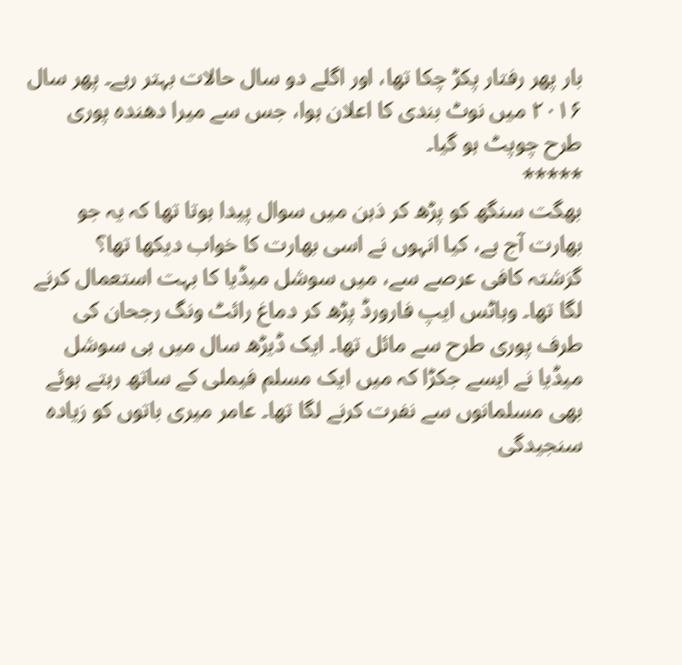بار پھر رفتار پکڑ چکا تھا، اور اگلے دو سال حالات بہتر رہے۔ پھر سال ۲۰۱۶ میں نوٹ بندی کا اعلان ہوا، جس سے میرا دھندہ پوری طرح چوپٹ ہو گیا۔
*****
بھگت سنگھ کو پڑھ کر ذہن میں سوال پیدا ہوتا تھا کہ یہ جو بھارت آج ہے، کیا انہوں نے اسی بھارت کا خواب دیکھا تھا؟
گزشتہ کافی عرصے سے، میں سوشل میڈیا کا بہت استعمال کرنے لگا تھا۔ وہاٹس ایپ فارورڈ پڑھ کر دماغ رائٹ ونگ رجحان کی طرف پوری طرح سے مائل تھا۔ ایک ڈیڑھ سال میں ہی سوشل میڈیا نے ایسے جکڑا کہ میں ایک مسلم فیملی کے ساتھ رہتے ہوئے بھی مسلمانوں سے نفرت کرنے لگا تھا۔ عامر میری باتوں کو زیادہ سنجیدگی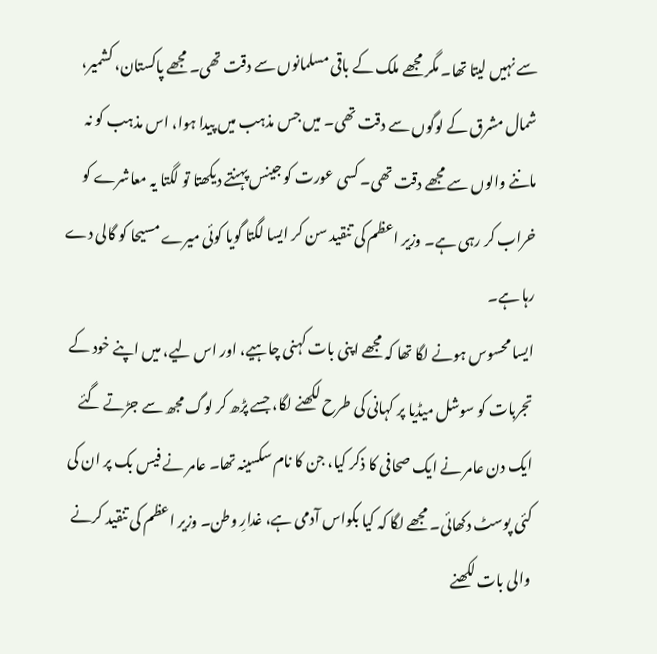سے نہیں لیتا تھا۔ مگر مجھے ملک کے باقی مسلمانوں سے دقت تھی۔ مجھے پاکستان، کشمیر، شمال مشرق کے لوگوں سے دقت تھی۔ میں جس مذہب میں پیدا ہوا، اس مذہب کو نہ ماننے والوں سے مجھے دقت تھی۔ کسی عورت کو جینس پہنتے دیکھتا تو لگتا یہ معاشرے کو خراب کر رہی ہے۔ وزیر اعظم کی تنقید سن کر ایسا لگتا گویا کوئی میرے مسیحا کو گالی دے رہا ہے۔
ایسا محسوس ہونے لگا تھا کہ مجھے اپنی بات کہنی چاہیے، اور اس لیے، میں اپنے خود کے تجربات کو سوشل میڈیا پر کہانی کی طرح لکھنے لگا، جسے پڑھ کر لوگ مجھ سے جڑتے گئے
ایک دن عامر نے ایک صحافی کا ذکر کیا، جن کا نام سکسینہ تھا۔ عامر نے فیس بک پر ان کی کئی پوسٹ دکھائی۔ مجھے لگا کہ کیا بکواس آدمی ہے، غدارِ وطن۔ وزیر اعظم کی تنقید کرنے والی بات لکھنے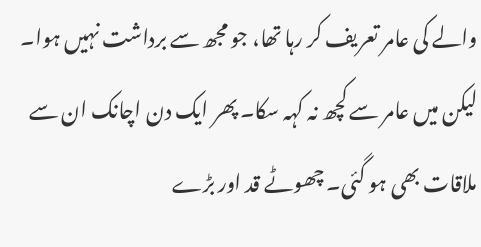والے کی عامر تعریف کر رہا تھا، جو مجھ سے برداشت نہیں ہوا۔ لیکن میں عامر سے کچھ نہ کہہ سکا۔ پھر ایک دن اچانک ان سے ملاقات بھی ہو گئی۔ چھوٹے قد اور بڑے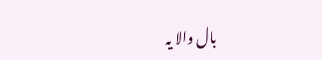بال والا یہ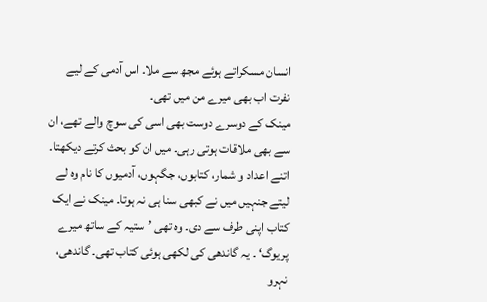انسان مسکراتے ہوئے مجھ سے ملا۔ اس آدمی کے لیے نفرت اب بھی میرے من میں تھی۔
مینک کے دوسرے دوست بھی اسی کی سوچ والے تھے، ان سے بھی ملاقات ہوتی رہی۔ میں ان کو بحث کرتے دیکھتا۔ اتنے اعداد و شمار، کتابوں، جگہوں، آدمیوں کا نام وہ لے لیتے جنہیں میں نے کبھی سنا ہی نہ ہوتا۔ مینک نے ایک کتاب اپنی طرف سے دی۔ وہ تھی ’ستیہ کے ساتھ میرے پریوگ‘ ۔ یہ گاندھی کی لکھی ہوئی کتاب تھی۔ گاندھی، نہرو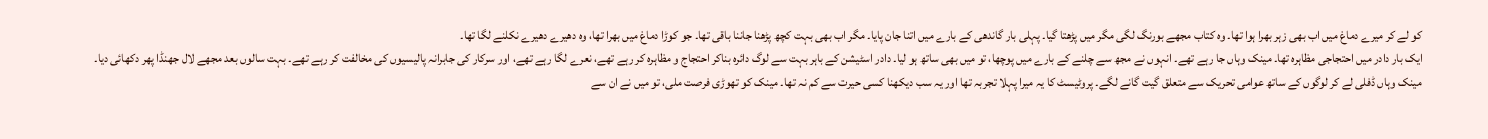کو لے کر میرے دماغ میں اب بھی زہر بھرا ہوا تھا۔ وہ کتاب مجھے بورنگ لگی مگر میں پڑھتا گیا۔ پہلی بار گاندھی کے بارے میں اتنا جان پایا۔ مگر اب بھی بہت کچھ پڑھنا جاننا باقی تھا۔ جو کوڑا دماغ میں بھرا تھا، وہ دھیرے دھیرے نکلنے لگا تھا۔
ایک بار دادر میں احتجاجی مظاہرہ تھا۔ مینک وہاں جا رہے تھے۔ انہوں نے مجھ سے چلنے کے بارے میں پوچھا، تو میں بھی ساتھ ہو لیا۔ دادر اسٹیشن کے باہر بہت سے لوگ دائرہ بناکر احتجاج و مظاہرہ کر رہے تھے، نعرے لگا رہے تھے، اور سرکار کی جابرانہ پالیسیوں کی مخالفت کر رہے تھے۔ بہت سالوں بعد مجھے لال جھنڈا پھر دکھائی دیا۔ مینک وہاں ڈفلی لے کر لوگوں کے ساتھ عوامی تحریک سے متعلق گیت گانے لگے۔ پروٹیسٹ کا یہ میرا پہلا تجربہ تھا اور یہ سب دیکھنا کسی حیرت سے کم نہ تھا۔ مینک کو تھوڑی فرصت ملی، تو میں نے ان سے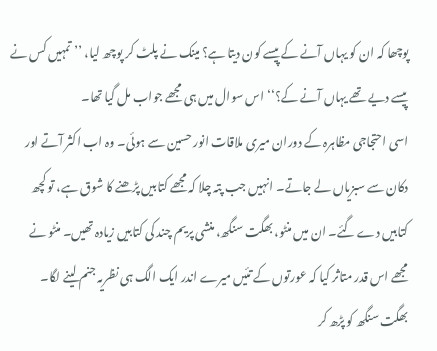پوچھا کہ ان کو یہاں آنے کے پیسے کون دیتا ہے؟ مینک نے پلٹ کر پوچھ لیا، ’’تمہیں کس نے پیسے دیے تھے یہاں آنے کے؟‘‘ اس سوال میں ہی مجھے جواب مل گیا تھا۔
اسی احتجاجی مظاہرہ کے دوران میری ملاقات انور حسین سے ہوئی۔ وہ اب اکثر آتے اور دکان سے سبزیاں لے جاتے۔ انہیں جب پتہ چلا کہ مجھے کتابیں پڑھنے کا شوق ہے، تو کچھ کتابیں دے گئے۔ ان میں منٹو، بھگت سنگھ، منشی پریم چند کی کتابیں زیادہ تھیں۔ منٹو نے مجھے اس قدر متاثر کیا کہ عورتوں کے تئیں میرے اندر ایک الگ ہی نظریہ جنم لینے لگا۔ بھگت سنگھ کو پڑھ کر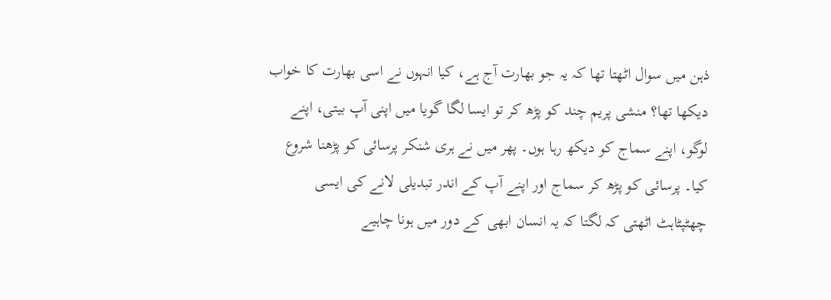ذہن میں سوال اٹھتا تھا کہ یہ جو بھارت آج ہے، کیا انہوں نے اسی بھارت کا خواب دیکھا تھا؟ منشی پریم چند کو پڑھ کر تو ایسا لگا گویا میں اپنی آپ بیتی، اپنے لوگو، اپنے سماج کو دیکھ رہا ہوں۔ پھر میں نے ہری شنکر پرسائی کو پڑھنا شروع کیا۔ پرسائی کو پڑھ کر سماج اور اپنے آپ کے اندر تبدیلی لانے کی ایسی چھٹپٹاہٹ اٹھتی کہ لگتا کہ یہ انسان ابھی کے دور میں ہونا چاہیے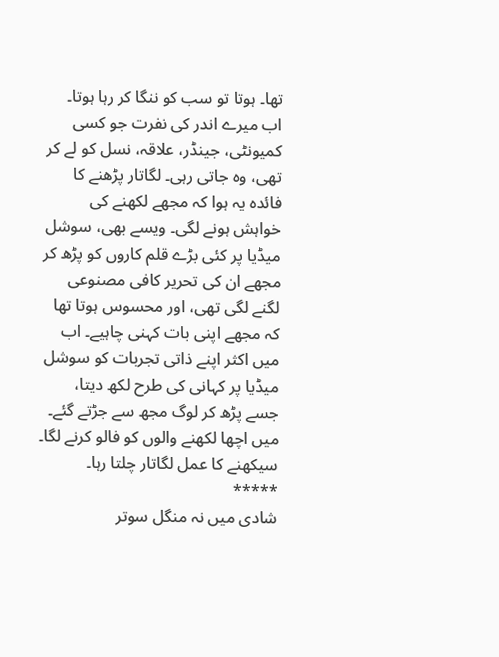تھا۔ ہوتا تو سب کو ننگا کر رہا ہوتا۔
اب میرے اندر کی نفرت جو کسی کمیونٹی، جینڈر، علاقہ، نسل کو لے کر تھی، وہ جاتی رہی۔ لگاتار پڑھنے کا فائدہ یہ ہوا کہ مجھے لکھنے کی خواہش ہونے لگی۔ ویسے بھی، سوشل میڈیا پر کئی بڑے قلم کاروں کو پڑھ کر مجھے ان کی تحریر کافی مصنوعی لگنے لگی تھی، اور محسوس ہوتا تھا کہ مجھے اپنی بات کہنی چاہیے۔ اب میں اکثر اپنے ذاتی تجربات کو سوشل میڈیا پر کہانی کی طرح لکھ دیتا، جسے پڑھ کر لوگ مجھ سے جڑتے گئے۔ میں اچھا لکھنے والوں کو فالو کرنے لگا۔ سیکھنے کا عمل لگاتار چلتا رہا۔
*****
شادی میں نہ منگل سوتر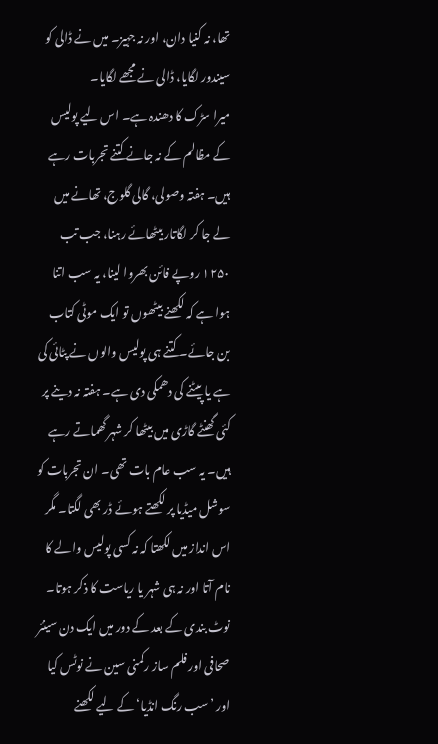تھا، نہ کنیا دان، اور نہ جہیز۔ میں نے ڈالی کو سیندور لگایا، ڈالی نے مجھے لگایا۔
میرا سڑک کا دھندہ ہے۔ اس لیے پولیس کے مظالم کے نہ جانے کتنے تجربات رہے ہیں۔ ہفتہ وصولی، گالی گلوج، تھانے میں لے جا کر لگاتار بیٹھائے رہنا، جب تب ۱۲۵۰ روپے فائن بھروا لینا، یہ سب اتنا ہوا ہے کہ لکھنے بیٹھوں تو ایک موٹی کتاب بن جائے۔ کتنے ہی پولیس والوں نے پٹائی کی ہے یا پیٹنے کی دھمکی دی ہے۔ ہفتہ نہ دینے پر کئی گھنٹے گاڑی میں بیٹھا کر شہر گھماتے رہے ہیں۔ یہ سب عام بات تھی۔ ان تجربات کو سوشل میڈیا پر لکھتے ہوئے ڈر بھی لگتا۔ مگر اس انداز میں لکھتا کہ نہ کسی پولیس والے کا نام آتا اور نہ ہی شہر یا ریاست کا ذکر ہوتا۔ نوٹ بندی کے بعد کے دور میں ایک دن سینئر صحافی اور فلم ساز رکمنی سین نے نوٹس کیا اور ’سب رنگ انڈیا‘ کے لیے لکھنے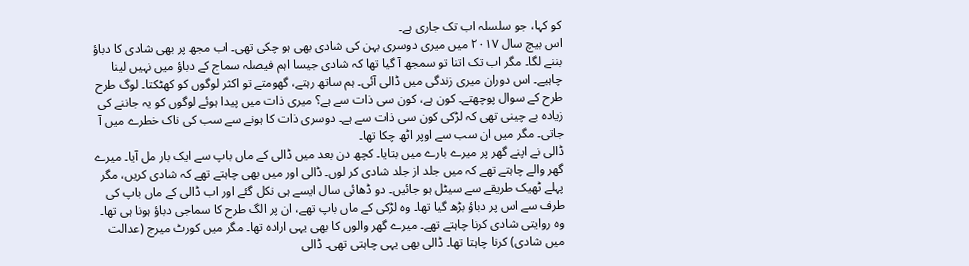کو کہا، جو سلسلہ اب تک جاری ہے۔
اس بیچ سال ۲۰۱۷ میں میری دوسری بہن کی شادی بھی ہو چکی تھی۔ اب مجھ پر بھی شادی کا دباؤ بننے لگا۔ مگر اب تک اتنا تو سمجھ آ گیا تھا کہ شادی جیسا اہم فیصلہ سماج کے دباؤ میں نہیں لینا چاہیے۔ اس دوران میری زندگی میں ڈالی آئی۔ ہم ساتھ رہتے، گھومتے تو اکثر لوگوں کو کھٹکتا۔ لوگ طرح طرح کے سوال پوچھتے۔ کون ہے، کون سی ذات سے ہے؟ میری ذات میں پیدا ہوئے لوگوں کو یہ جاننے کی زیادہ بے چینی تھی کہ لڑکی کون سی ذات سے ہے۔ دوسری ذات کا ہونے سے سب کی ناک خطرے میں آ جاتی۔ مگر میں ان سب سے اوپر اٹھ چکا تھا۔
ڈالی نے اپنے گھر پر میرے بارے میں بتایا۔ کچھ دن بعد میں ڈالی کے ماں باپ سے ایک بار مل آیا۔ میرے گھر والے چاہتے تھے کہ میں جلد از جلد شادی کر لوں۔ ڈالی اور میں بھی چاہتے تھے کہ شادی کریں، مگر پہلے ٹھیک طریقے سے سیٹل ہو جائیں۔ دو ڈھائی سال ایسے ہی نکل گئے اور اب ڈالی کے ماں باپ کی طرف سے اس پر دباؤ بڑھ گیا تھا۔ وہ لڑکی کے ماں باپ تھے، ان پر الگ طرح کا سماجی دباؤ ہونا ہی تھا۔ وہ روایتی شادی کرنا چاہتے تھے۔ میرے گھر والوں کا بھی یہی ارادہ تھا۔ مگر میں کورٹ میرج (عدالت میں شادی) کرنا چاہتا تھا۔ ڈالی بھی یہی چاہتی تھی۔ ڈالی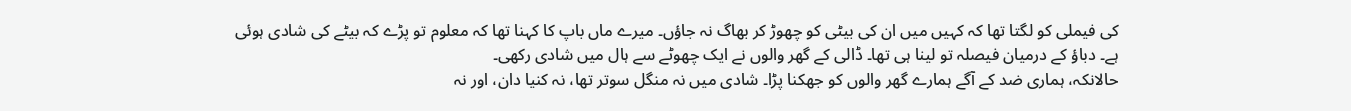کی فیملی کو لگتا تھا کہ کہیں میں ان کی بیٹی کو چھوڑ کر بھاگ نہ جاؤں۔ میرے ماں باپ کا کہنا تھا کہ معلوم تو پڑے کہ بیٹے کی شادی ہوئی ہے۔ دباؤ کے درمیان فیصلہ تو لینا ہی تھا۔ ڈالی کے گھر والوں نے ایک چھوٹے سے ہال میں شادی رکھی۔
حالانکہ، ہماری ضد کے آگے ہمارے گھر والوں کو جھکنا پڑا۔ شادی میں نہ منگل سوتر تھا، نہ کنیا دان، اور نہ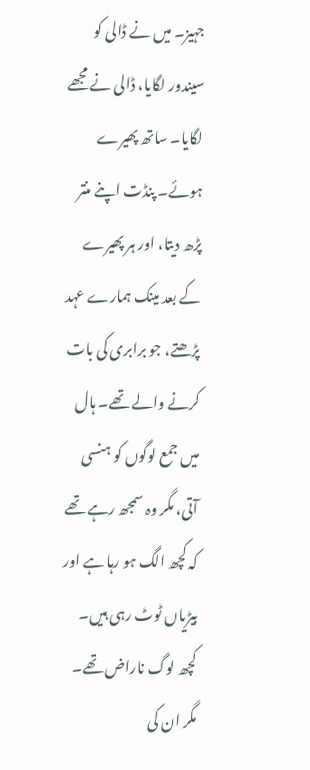جہیز۔ میں نے ڈالی کو سیندور لگایا، ڈالی نے مجھے لگایا۔ ساتھ پھیرے ہوئے۔ پنڈت اپنے منتر پڑھ دیتا، اور ہر پھیرے کے بعد مینک ہمارے عہد پڑھتے، جو برابری کی بات کرنے والے تھے۔ ہال میں جمع لوگوں کو ہنسی آتی، مگر وہ سمجھ رہے تھے کہ کچھ الگ ہو رہا ہے اور بیڑیاں ٹوٹ رہی ہیں۔ کچھ لوگ ناراض تھے۔ مگر ان کی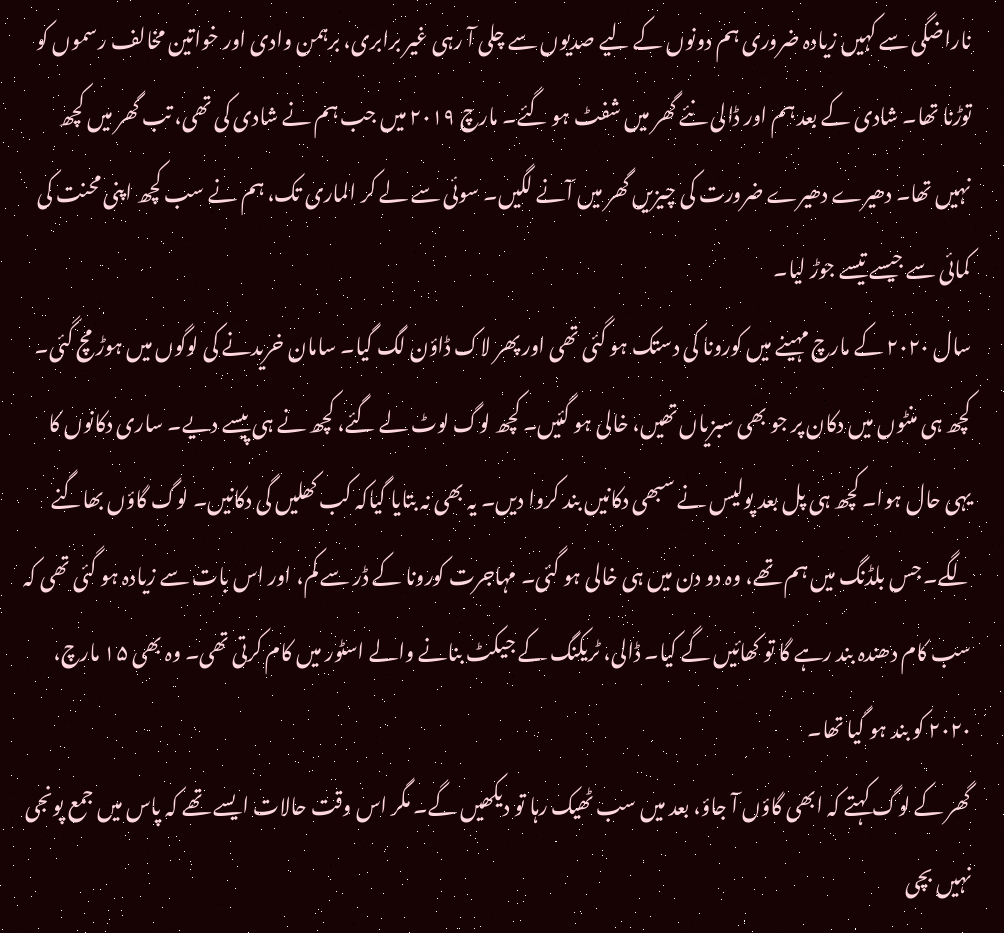ناراضگی سے کہیں زیادہ ضروری ہم دونوں کے لیے صدیوں سے چلی آ رہی غیر برابری، برہمن وادی اور خواتین مخالف رسموں کو توڑنا تھا۔ شادی کے بعد ہم اور ڈالی نئے گھر میں شفٹ ہو گئے۔ مارچ ۲۰۱۹ میں جب ہم نے شادی کی تھی، تب گھر میں کچھ نہیں تھا۔ دھیرے دھیرے ضرورت کی چیزیں گھر میں آنے لگیں۔ سوئی سے لے کر الماری تک، ہم نے سب کچھ اپنی محنت کی کمائی سے جیسے تیسے جوڑ لیا۔
سال ۲۰۲۰ کے مارچ مہینے میں کورونا کی دستک ہو گئی تھی اور پھر لاک ڈاؤن لگ گیا۔ سامان خریدنے کی لوگوں میں ہوڑ مچ گئی۔ کچھ ہی منٹوں میں دکان پر جو بھی سبزیاں تھیں، خالی ہو گئیں۔ کچھ لوگ لوٹ لے گئے، کچھ نے ہی پیسے دیے۔ ساری دکانوں کا یہی حال ہوا۔ کچھ ہی پل بعد پولیس نے سبھی دکانیں بند کروا دیں۔ یہ بھی نہ بتایا گیاکہ کب کھلیں گی دکانیں۔ لوگ گاؤں بھاگنے لگے۔ جس بلڈنگ میں ہم تھے، وہ دو دن میں ہی خالی ہو گئی۔ مہاجرت کورونا کے ڈر سے کم، اور اس بات سے زیادہ ہو گئی تھی کہ سب کام دھندہ بند رہے گا تو کھائیں گے کیا۔ ڈالی، ٹریکنگ کے جیکٹ بنانے والے اسٹور میں کام کرتی تھی۔ وہ بھی ۱۵ مارچ، ۲۰۲۰ کو بند ہو گیا تھا۔
گھر کے لوگ کہتے کہ ابھی گاؤں آ جاؤ، بعد میں سب ٹھیک رہا تو دیکھیں گے۔ مگر اس وقت حالات ایسے تھے کہ پاس میں جمع پونجی نہیں بچی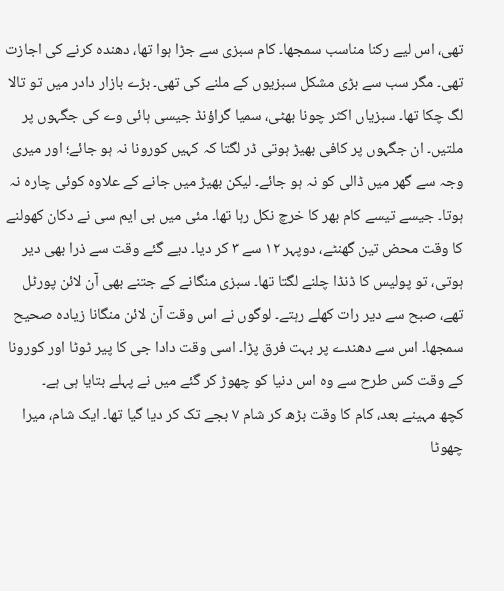تھی، اس لیے رکنا مناسب سمجھا۔ کام سبزی سے جڑا ہوا تھا، دھندہ کرنے کی اجازت تھی۔ مگر سب سے بڑی مشکل سبزیوں کے ملنے کی تھی۔ بڑے بازار دادر میں تو تالا لگ چکا تھا۔ سبزیاں اکثر چونا بھٹی، سمیا گراؤنڈ جیسی ہائی وے کی جگہوں پر ملتیں۔ ان جگہوں پر کافی بھیڑ ہوتی ڈر لگتا کہ کہیں کورونا نہ ہو جائے؛ اور میری وجہ سے گھر میں ڈالی کو نہ ہو جائے۔ لیکن بھیڑ میں جانے کے علاوہ کوئی چارہ نہ ہوتا۔ جیسے تیسے کام بھر کا خرچ نکل رہا تھا۔ مئی میں بی ایم سی نے دکان کھولنے کا وقت محض تین گھنٹے، دوپہر ۱۲ سے ۳ کر دیا۔ دیے گئے وقت سے ذرا بھی دیر ہوتی، تو پولیس کا ڈنڈا چلنے لگتا تھا۔ سبزی منگانے کے جتنے بھی آن لائن پورٹل تھے، صبح سے دیر رات کھلے رہتے۔ لوگوں نے اس وقت آن لائن منگانا زیادہ صحیح سمجھا۔ اس سے دھندے پر بہت فرق پڑا۔ اسی وقت دادا جی کا پیر ٹوٹا اور کورونا کے وقت کس طرح سے وہ اس دنیا کو چھوڑ کر گئے میں نے پہلے بتایا ہی ہے۔
کچھ مہینے بعد، کام کا وقت بڑھ کر شام ۷ بجے تک کر دیا گیا تھا۔ ایک شام، میرا چھوٹا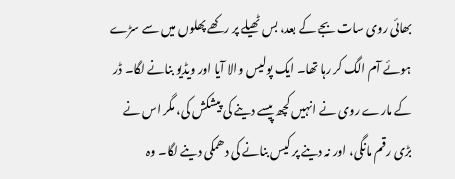بھائی روی سات بجے کے بعد، بس ٹھیلے پر رکھے پھلوں میں سے سڑے ہوئے آم الگ کر رہا تھا۔ ایک پولیس والا آیا اور ویڈیو بنانے لگا۔ ڈر کے مارے روی نے انہیں کچھ پیسے دینے کی پیشکش کی، مگر اس نے بڑی رقم مانگی، اور نہ دینے پر کیس بنانے کی دھمکی دینے لگا۔ وہ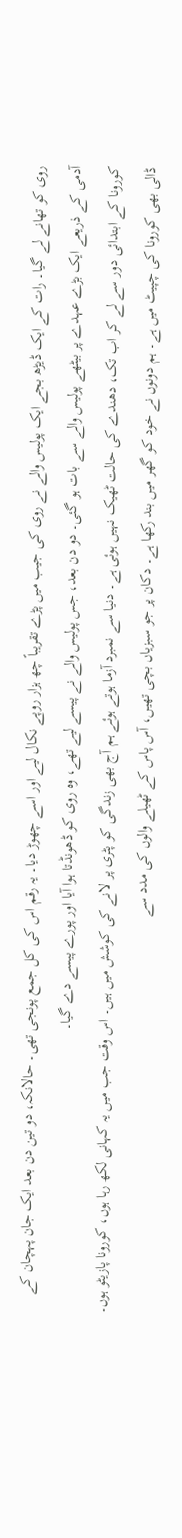روی کو تھانے لے گیا۔ رات کے ایک ڈیڑھ بجے ایک پولیس والے نے روی کی جیب میں پڑے تقریباً چھ ہزار روپے نکال لیے اور اسے چھوڑ دیا۔ یہ رقم اس کی کل جمع پونجی تھی۔ حالانکہ، دو تین دن بعد ایک جان پہچان کے آدمی کے ذریعے ایک بڑے عہدے پر بیٹھے پولیس والے سے بات ہو گئی۔ دو دن بعد، جس پولیس والے نے پیسے لیے تھے، وہ روی کو ڈھونڈتا ہوا آیا اور پورے پیسے دے گیا۔
کورونا کے ابتدائی دور سے لے کر اب تک، دھندے کی حالت ٹھیک نہیں ہوئی ہے۔ دنیا سے نمبرد آزما ہوتے ہوئے ہم آج بھی زندگی کو پٹری پر لانے کی کوشش میں ہیں۔ اس وقت جب میں یہ کہانی لکھ رہا ہوں، کورونا پازیٹو ہوں۔ ڈالی بھی کورونا کی چپیٹ میں ہے۔ ہم دونوں نے خود کو گھر میں بند رکھا ہے۔ دکان پر جو سبزیاں بچی تھیں، آس پاس کے ٹھیلے والوں کی مدد سے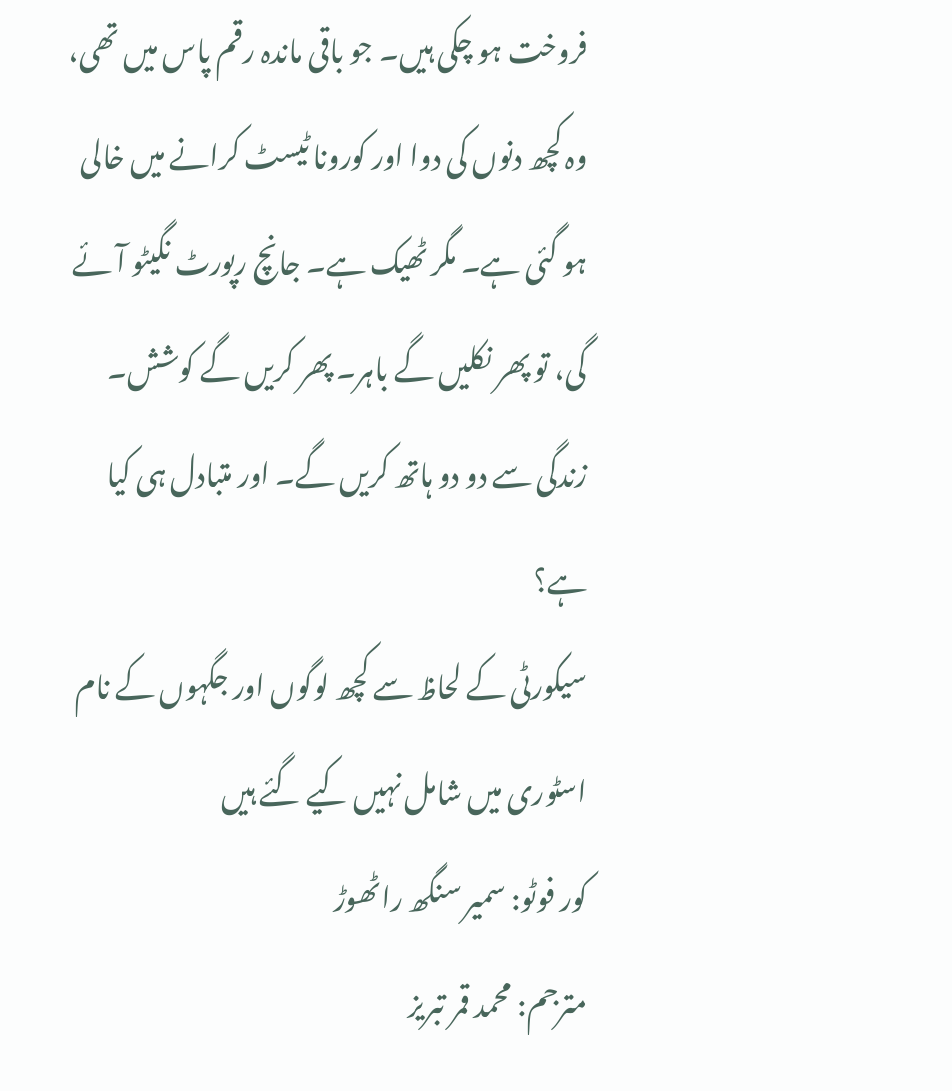فروخت ہو چکی ہیں۔ جو باقی ماندہ رقم پاس میں تھی، وہ کچھ دنوں کی دوا اور کورونا ٹیسٹ کرانے میں خالی ہو گئی ہے۔ مگر ٹھیک ہے۔ جانچ رپورٹ نگیٹو آئے گی، تو پھر نکلیں گے باہر۔ پھر کریں گے کوشش۔ زندگی سے دو دو ہاتھ کریں گے۔ اور متبادل ہی کیا ہے؟
سیکورٹی کے لحاظ سے کچھ لوگوں اور جگہوں کے نام اسٹوری میں شامل نہیں کیے گئے ہیں
کور فوٹو: سمیر سنگھ راٹھوڑ
مترجم: محمد قمر تبریز